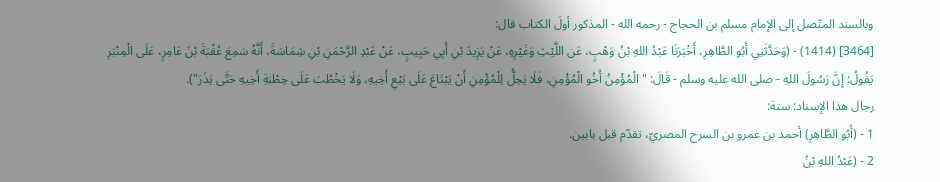وبالسند المتّصل إلى الإمام مسلم بن الحجاج - رحمه الله - المذكور أولَ الكتاب قال:
[3464] (1414) - (وَحَدَّثَنِي أَبُو الطَّاهِرِ، أَخْبَرَنَا عَبْدُ اللهِ بْنُ وَهْبٍ، عَن اللَّيْثِ وَغَيْرِهِ، عَنْ يَزِيدَ بْنِ أَبِي حَبِيبٍ، عَنْ عَبْدِ الرَّحْمَنِ بْنِ شِمَاسَةَ، أَنَّهُ سَمِعَ عُقْبَةَ بْنَ عَامِرٍ، عَلَى الْمِنْبَرِ يَقُولُ: إِنَّ رَسُولَ اللهِ - صلى الله عليه وسلم - قَالَ: "الْمُؤْمِنُ أَخُو الْمُؤْمِنِ، فَلَا يَحِلُّ لِلْمُؤْمِنِ أَنْ يَبْتَاعَ عَلَى بَيْعِ أَخِيهِ، وَلَا يَخْطُبَ عَلَى خِطْبَةِ أَخِيهِ حَتَّى يَذَرَ").
رجال هذا الإسناد: ستة:
1 - (أَبُو الطَّاهِرِ) أحمد بن عمرو بن السرح المصريّ، تقدّم قبل بابين.
2 - (عَبْدُ اللهِ بْنُ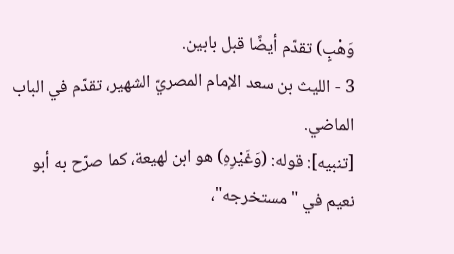وَهْبٍ) تقدّم أيضًا قبل بابين.
3 - الليث بن سعد الإمام المصريّ الشهير، تقدّم في الباب الماضي.
[تنبيه]: قوله: (وَغَيْرِهِ) هو ابن لهيعة، كما صرّح به أبو نعيم في "مستخرجه"،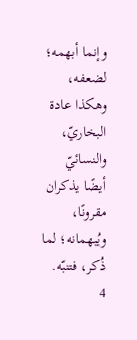وإنما أبهمه؛ لضعفه، وهكذا عادة البخاريّ، والنسائيّ أيضًا يذكران مقرونًا، ويُبهمانه؛ لما ذُكر، فتنبّه.
4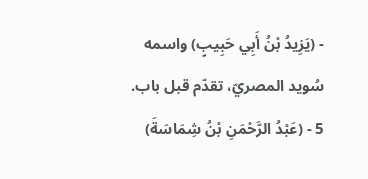- (يَزِيدُ بْنُ أَبِي حَبِيبٍ) واسمه سُويد المصريّ، تقدّم قبل باب.
5 - (عَبْدُ الرَّحْمَنِ بْنُ شِمَاسَةَ)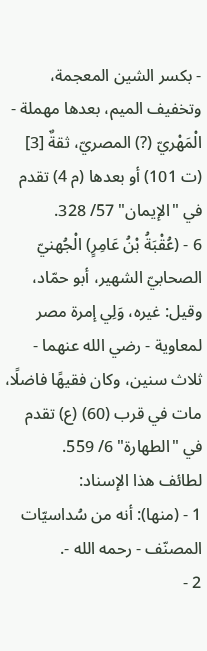- بكسر الشين المعجمة، وتخفيف الميم، بعدها مهملة - الْمَهْريّ (?) المصريّ، ثقةٌ [3] (ت 101) أو بعدها (م 4) تقدم في "الإيمان" 57/ 328.
6 - (عُقْبَةُ بْنُ عَامِرٍ) الْجُهنيّ الصحابيّ الشهير، أبو حمّاد، وقيل: غيره، وَلِي إمرة مصر لمعاوية - رضي الله عنهما - ثلاث سنين، وكان فقيهًا فاضلًا، مات في قرب (60) (ع) تقدم في "الطهارة" 6/ 559.
لطائف هذا الإسناد:
1 - (منها): أنه من سُداسيّات المصنّف - رحمه الله -.
2 -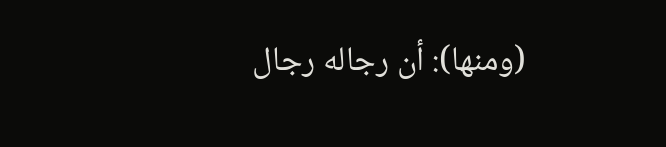(ومنها): أن رجاله رجال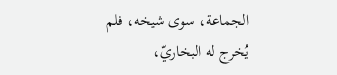الجماعة، سوى شيخه، فلم يُخرج له البخاريّ،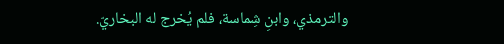والترمذي، وابنِ شِماسة، فلم يُخرج له البخاريّ.